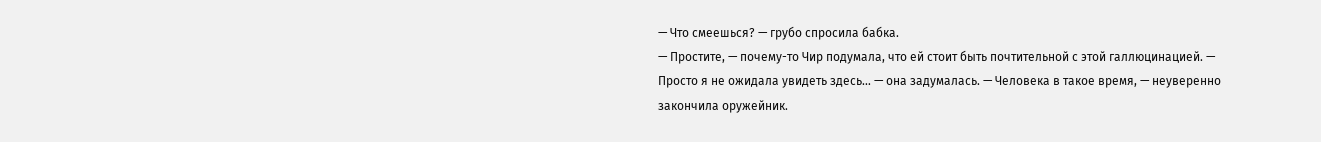— Что смеешься? — грубо спросила бабка.
— Простите, — почему-то Чир подумала, что ей стоит быть почтительной с этой галлюцинацией. — Просто я не ожидала увидеть здесь… — она задумалась. — Человека в такое время, — неуверенно закончила оружейник.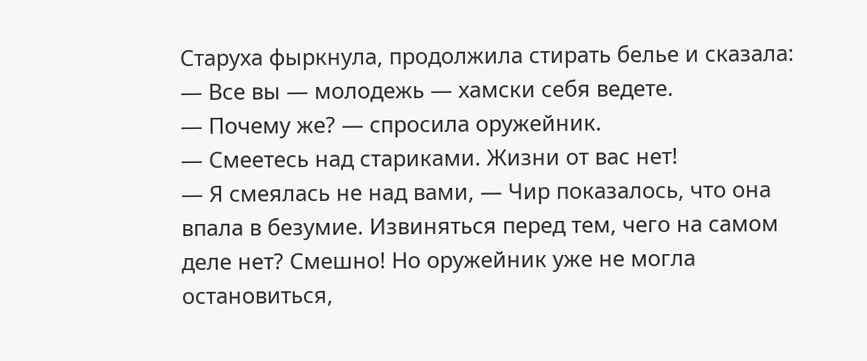Старуха фыркнула, продолжила стирать белье и сказала:
— Все вы — молодежь — хамски себя ведете.
— Почему же? — спросила оружейник.
— Смеетесь над стариками. Жизни от вас нет!
— Я смеялась не над вами, — Чир показалось, что она впала в безумие. Извиняться перед тем, чего на самом деле нет? Смешно! Но оружейник уже не могла остановиться,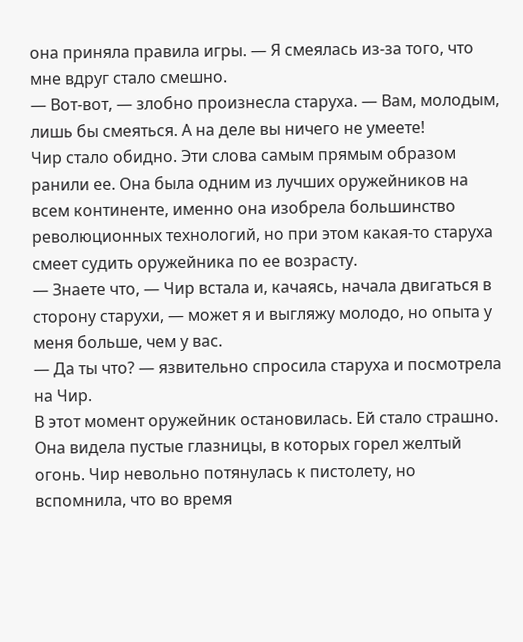она приняла правила игры. — Я смеялась из-за того, что мне вдруг стало смешно.
— Вот-вот, — злобно произнесла старуха. — Вам, молодым, лишь бы смеяться. А на деле вы ничего не умеете!
Чир стало обидно. Эти слова самым прямым образом ранили ее. Она была одним из лучших оружейников на всем континенте, именно она изобрела большинство революционных технологий, но при этом какая-то старуха смеет судить оружейника по ее возрасту.
— Знаете что, — Чир встала и, качаясь, начала двигаться в сторону старухи, — может я и выгляжу молодо, но опыта у меня больше, чем у вас.
— Да ты что? — язвительно спросила старуха и посмотрела на Чир.
В этот момент оружейник остановилась. Ей стало страшно. Она видела пустые глазницы, в которых горел желтый огонь. Чир невольно потянулась к пистолету, но вспомнила, что во время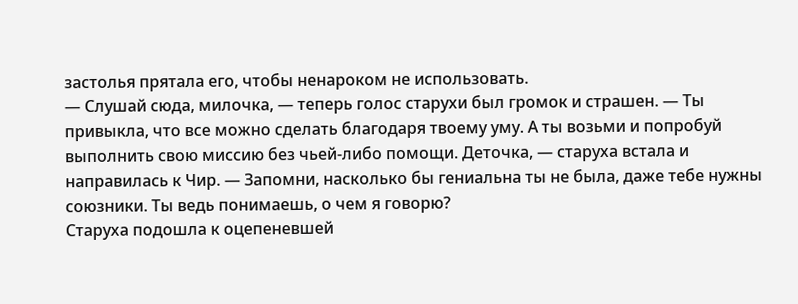застолья прятала его, чтобы ненароком не использовать.
— Слушай сюда, милочка, — теперь голос старухи был громок и страшен. — Ты привыкла, что все можно сделать благодаря твоему уму. А ты возьми и попробуй выполнить свою миссию без чьей-либо помощи. Деточка, — старуха встала и направилась к Чир. — Запомни, насколько бы гениальна ты не была, даже тебе нужны союзники. Ты ведь понимаешь, о чем я говорю?
Старуха подошла к оцепеневшей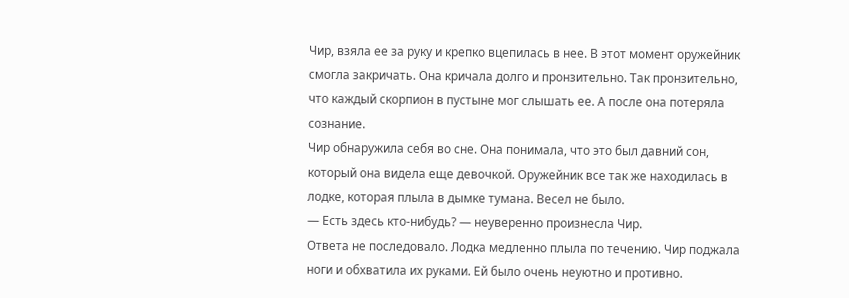Чир, взяла ее за руку и крепко вцепилась в нее. В этот момент оружейник смогла закричать. Она кричала долго и пронзительно. Так пронзительно, что каждый скорпион в пустыне мог слышать ее. А после она потеряла сознание.
Чир обнаружила себя во сне. Она понимала, что это был давний сон, который она видела еще девочкой. Оружейник все так же находилась в лодке, которая плыла в дымке тумана. Весел не было.
— Есть здесь кто-нибудь? — неуверенно произнесла Чир.
Ответа не последовало. Лодка медленно плыла по течению. Чир поджала ноги и обхватила их руками. Ей было очень неуютно и противно.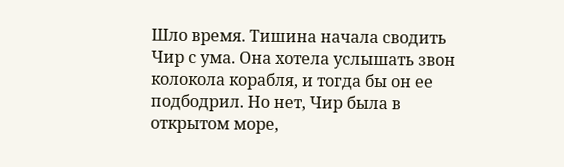Шло время. Тишина начала сводить Чир с ума. Она хотела услышать звон колокола корабля, и тогда бы он ее подбодрил. Но нет, Чир была в открытом море,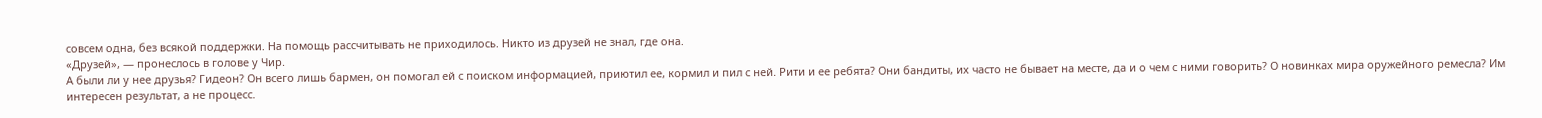совсем одна, без всякой поддержки. На помощь рассчитывать не приходилось. Никто из друзей не знал, где она.
«Друзей», — пронеслось в голове у Чир.
А были ли у нее друзья? Гидеон? Он всего лишь бармен, он помогал ей с поиском информацией, приютил ее, кормил и пил с ней. Рити и ее ребята? Они бандиты, их часто не бывает на месте, да и о чем с ними говорить? О новинках мира оружейного ремесла? Им интересен результат, а не процесс.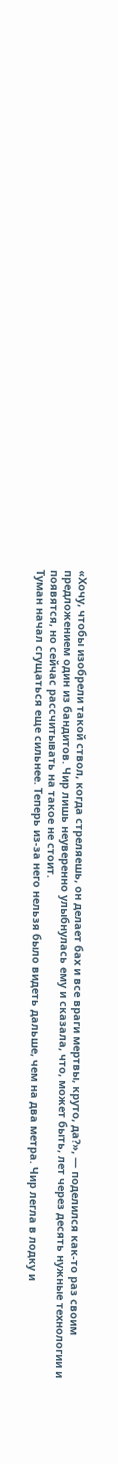«Хочу, чтобы изобрели такой ствол, когда стреляешь, он делает бах и все враги мертвы, круто, да?», — поделился как-то раз своим предложением один из бандитов. Чир лишь неуверенно улыбнулась ему и сказала, что, может быть, лет через десять нужные технологии и появятся, но сейчас рассчитывать на такое не стоит.
Туман начал сгущаться еще сильнее. Теперь из-за него нельзя было видеть дальше, чем на два метра. Чир легла в лодку и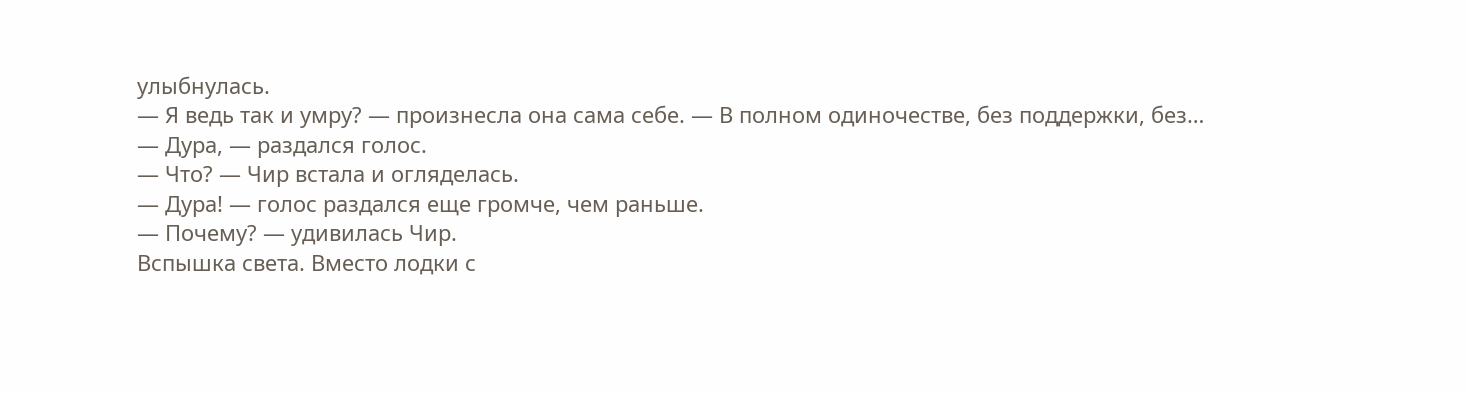улыбнулась.
— Я ведь так и умру? — произнесла она сама себе. — В полном одиночестве, без поддержки, без…
— Дура, — раздался голос.
— Что? — Чир встала и огляделась.
— Дура! — голос раздался еще громче, чем раньше.
— Почему? — удивилась Чир.
Вспышка света. Вместо лодки с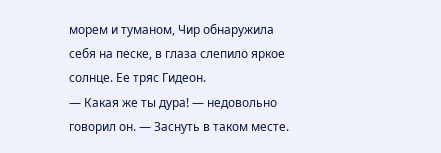морем и туманом, Чир обнаружила себя на песке, в глаза слепило яркое солнце. Ее тряс Гидеон.
— Какая же ты дура! — недовольно говорил он. — Заснуть в таком месте.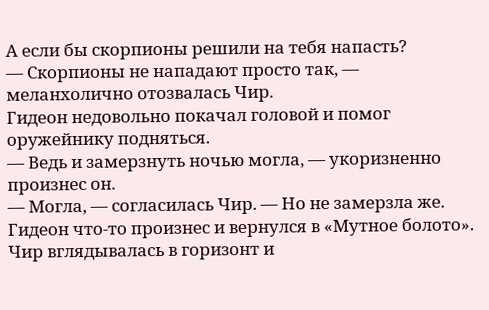А если бы скорпионы решили на тебя напасть?
— Скорпионы не нападают просто так, — меланхолично отозвалась Чир.
Гидеон недовольно покачал головой и помог оружейнику подняться.
— Ведь и замерзнуть ночью могла, — укоризненно произнес он.
— Могла, — согласилась Чир. — Но не замерзла же.
Гидеон что-то произнес и вернулся в «Мутное болото».
Чир вглядывалась в горизонт и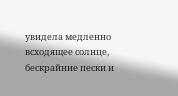увидела медленно всходящее солнце, бескрайние пески и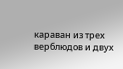караван из трех верблюдов и двух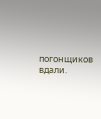погонщиков вдали.